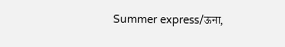Summer express/ऊना,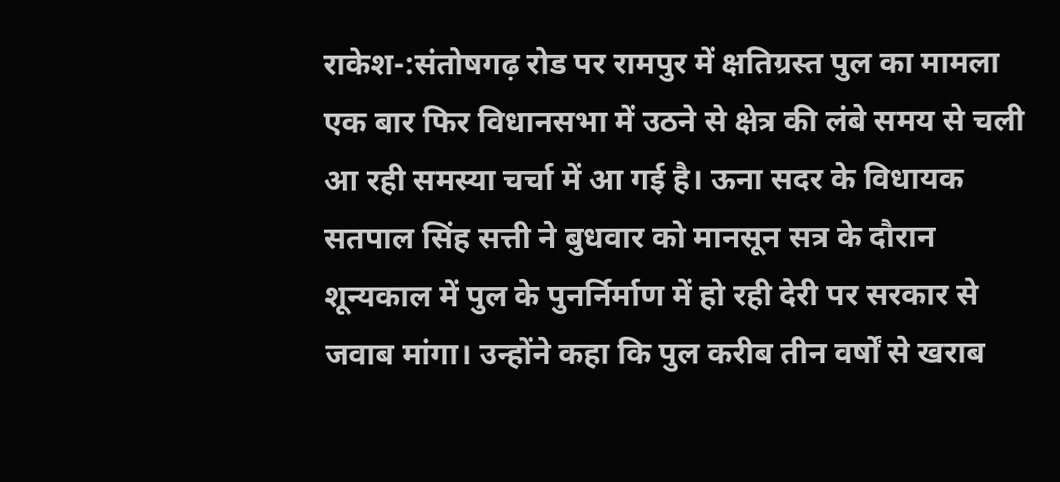राकेश-:संतोषगढ़ रोड पर रामपुर में क्षतिग्रस्त पुल का मामला एक बार फिर विधानसभा में उठने से क्षेत्र की लंबे समय से चली आ रही समस्या चर्चा में आ गई है। ऊना सदर के विधायक सतपाल सिंह सत्ती ने बुधवार को मानसून सत्र के दौरान शून्यकाल में पुल के पुनर्निर्माण में हो रही देरी पर सरकार से जवाब मांगा। उन्होंने कहा कि पुल करीब तीन वर्षों से खराब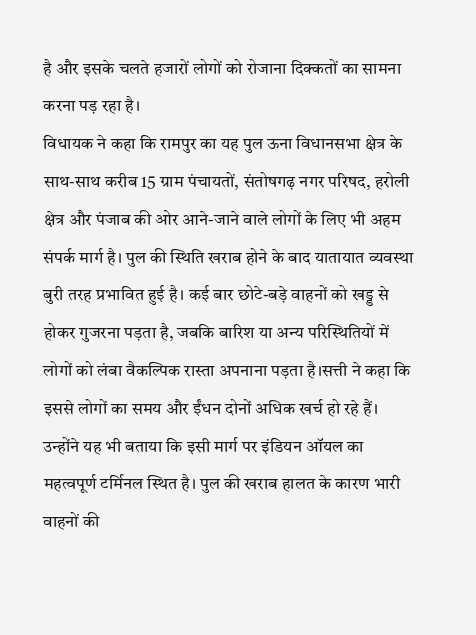है और इसके चलते हजारों लोगों को रोजाना दिक्कतों का सामना करना पड़ रहा है।
विधायक ने कहा कि रामपुर का यह पुल ऊना विधानसभा क्षेत्र के साथ-साथ करीब 15 ग्राम पंचायतों, संतोषगढ़ नगर परिषद, हरोली क्षेत्र और पंजाब की ओर आने-जाने वाले लोगों के लिए भी अहम संपर्क मार्ग है। पुल की स्थिति खराब होने के बाद यातायात व्यवस्था बुरी तरह प्रभावित हुई है। कई बार छोटे-बड़े वाहनों को खड्ड से होकर गुजरना पड़ता है, जबकि बारिश या अन्य परिस्थितियों में लोगों को लंबा वैकल्पिक रास्ता अपनाना पड़ता है।सत्ती ने कहा कि इससे लोगों का समय और ईंधन दोनों अधिक खर्च हो रहे हैं। उन्होंने यह भी बताया कि इसी मार्ग पर इंडियन ऑयल का महत्वपूर्ण टर्मिनल स्थित है। पुल की खराब हालत के कारण भारी वाहनों की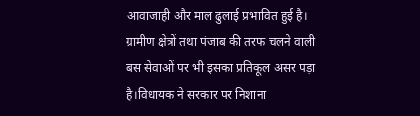आवाजाही और माल ढुलाई प्रभावित हुई है। ग्रामीण क्षेत्रों तथा पंजाब की तरफ चलने वाली बस सेवाओं पर भी इसका प्रतिकूल असर पड़ा है।विधायक ने सरकार पर निशाना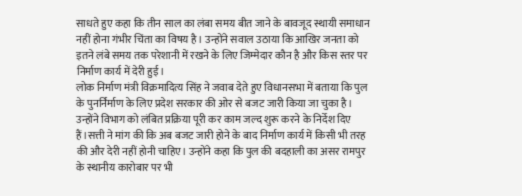साधते हुए कहा कि तीन साल का लंबा समय बीत जाने के बावजूद स्थायी समाधान नहीं होना गंभीर चिंता का विषय है। उन्होंने सवाल उठाया कि आखिर जनता को इतने लंबे समय तक परेशानी में रखने के लिए जिम्मेदार कौन है और किस स्तर पर निर्माण कार्य में देरी हुई।
लोक निर्माण मंत्री विक्रमादित्य सिंह ने जवाब देते हुए विधानसभा में बताया कि पुल के पुनर्निर्माण के लिए प्रदेश सरकार की ओर से बजट जारी किया जा चुका है। उन्होंने विभाग को लंबित प्रक्रिया पूरी कर काम जल्द शुरू करने के निर्देश दिए हैं।सत्ती ने मांग की कि अब बजट जारी होने के बाद निर्माण कार्य में किसी भी तरह की और देरी नहीं होनी चाहिए। उन्होंने कहा कि पुल की बदहाली का असर रामपुर के स्थानीय कारोबार पर भी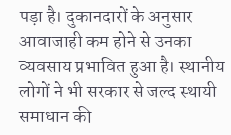पड़ा है। दुकानदारों के अनुसार आवाजाही कम होने से उनका व्यवसाय प्रभावित हुआ है। स्थानीय लोगों ने भी सरकार से जल्द स्थायी समाधान की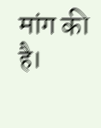मांग की है।